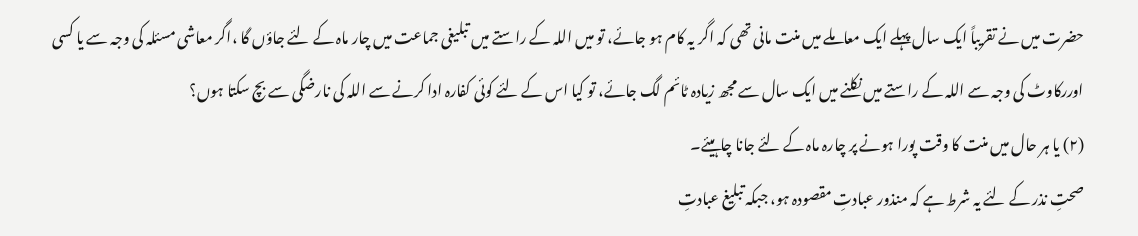حضرت میں نے تقریباً ایک سال پہلے ایک معاملے میں منت مانی تھی کہ اگر یہ کام ہو جائے، تو میں اللہ کے راستے میں تبلیغی جماعت میں چار ماہ کے لئے جاؤں گا ،اگر معاشی مسئلہ کی وجہ سے یا کسی اوررکاوٹ کی وجہ سے اللہ کے راستے میں نکلنے میں ایک سال سے مجھ زیادہ ٹائم لگ جائے، تو کیا اس کے لئے کوئی کفارہ ادا کرنے سے اللہ کی نارضگی سے بچ سکتا ہوں؟
(۲) یا ہر حال میں منت کا وقت پورا ہونے پر چارہ ماہ کے لئے جانا چاہیئے۔
صحتِ نذر کے لئے یہ شرط ہے کہ منذور عبادتِ مقصودہ ہو، جبکہ تبلیغ عبادتِ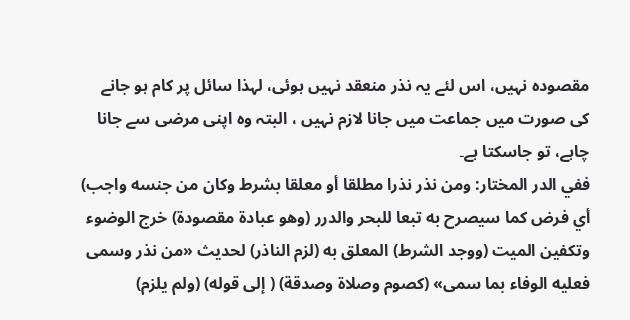مقصودہ نہیں، اس لئے یہ نذر منعقد نہیں ہوئی، لہذا سائل پر کام ہو جانے کی صورت میں جماعت میں جانا لازم نہیں ، البتہ وہ اپنی مرضی سے جانا چاہے، تو جاسکتا ہے۔
ففي الدر المختار: ومن نذر نذرا مطلقا أو معلقا بشرط وكان من جنسه واجب) أي فرض كما سيصرح به تبعا للبحر والدرر (وهو عبادة مقصودة) خرج الوضوء وتكفين الميت (ووجد الشرط) المعلق به (لزم الناذر) لحديث «من نذر وسمى فعليه الوفاء بما سمى» (كصوم وصلاة وصدقة) ( إلى قوله) (ولم يلزم)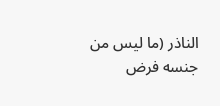الناذر (ما ليس من جنسه فرض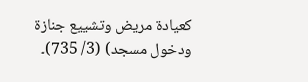كعيادة مريض وتشييع جنازة ودخول مسجد) (3/ 735)۔